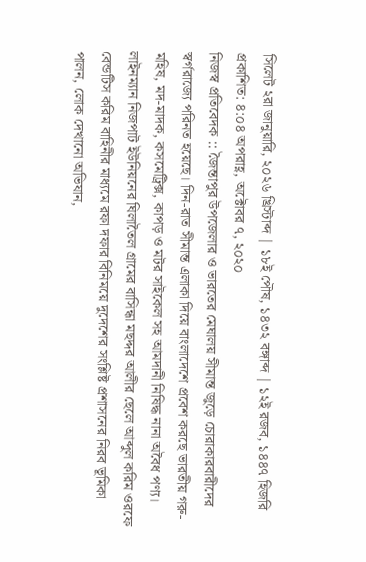সিলেট ২রা জানুয়ারি, ২০২৬ খ্রিস্টাব্দ | ১৮ই পৌষ, ১৪৩২ বঙ্গাব্দ | ১২ই রজব, ১৪৪৭ হিজরি
প্রকাশিত: ৪:০৪ অপরাহ্ণ, অক্টোবর ৭, ২০২০
নিজস্ব প্রতিবেদক :: জৈন্তাপুর উপজেলার ও ভারতের মেঘালয় সীমান্ত জুড়ে চোরাকারবারীদের স্বর্গরাজ্যে পরিনত হয়েছে। দিন-রাত সীমান্ত এলাকা দিয়ে বাংলাদেশে প্রবেশ করছে ভারতীয় গরু-মহিষ, মদ-মাদক, কসমেট্রিক্স, কাপড় ও মটর সাইকেল সহ আমদানী নিষিদ্ধ নানা অবৈধ পণ্য। লাইনম্যান নিজপাট ইউনিয়নের ঘিলাতৈল গ্রামের বাসিন্ধা মছদ্দর আলীর ছেলে আব্দুল করিম ওরফে বেন্ডটিস করিম বাহিনীর মাধ্যমে রফা দফার বিনিময়ে দুদেশের সংশ্লিষ্ট প্রশাসনের নিরব ভূমিকা পালন, লোক দেখানো অভিযান,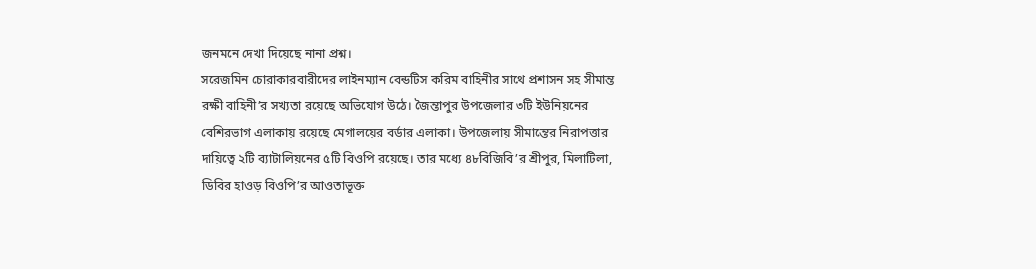জনমনে দেখা দিয়েছে নানা প্রশ্ন।
সরেজমিন চোরাকারবারীদের লাইনম্যান বেন্ডটিস করিম বাহিনীর সাথে প্রশাসন সহ সীমান্ত রক্ষী বাহিনী’র সখ্যতা রয়েছে অভিযোগ উঠে। জৈন্তাপুর উপজেলার ৩টি ইউনিয়নের বেশিরভাগ এলাকায় রয়েছে মেগালয়ের বর্ডার এলাকা। উপজেলায় সীমান্তের নিরাপত্তার দায়িত্বে ২টি ব্যাটালিয়নের ৫টি বিওপি রয়েছে। তার মধ্যে ৪৮বিজিবি’র শ্রীপুর, মিলাটিলা, ডিবির হাওড় বিওপি’র আওতাভূক্ত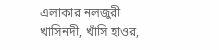এলাকার নলজুরী খাসিনদী, খাঁসি হাওর,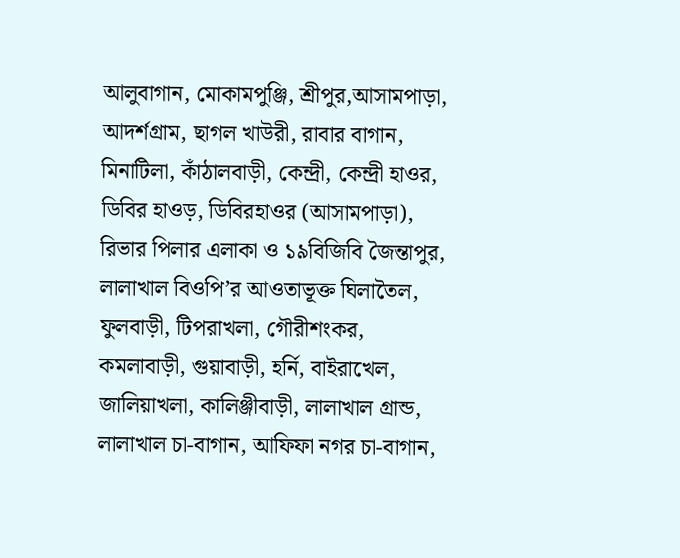আলুবাগান, মোকামপুঞ্জি, শ্রীপুর,আসামপাড়া, আদর্শগ্রাম, ছাগল খাউরী, রাবার বাগান, মিনাটিলা, কাঁঠালবাড়ী, কেন্দ্রী, কেন্দ্রী হাওর, ডিবির হাওড়, ডিবিরহাওর (আসামপাড়া), রিভার পিলার এলাকা ও ১৯বিজিবি জৈন্তাপুর, লালাখাল বিওপি’র আওতাভূক্ত ঘিলাতৈল, ফুলবাড়ী, টিপরাখলা, গৌরীশংকর, কমলাবাড়ী, গুয়াবাড়ী, হর্নি, বাইরাখেল, জালিয়াখলা, কালিঞ্জীবাড়ী, লালাখাল গ্রান্ড, লালাখাল চা-বাগান, আফিফা নগর চা-বাগান,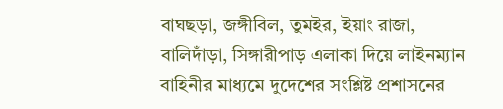বাঘছড়া, জঙ্গীবিল, তুমইর, ইয়াং রাজা, বালিদাঁড়া, সিঙ্গারীপাড় এলাকা দিয়ে লাইনম্যান বাহিনীর মাধ্যমে দুদেশের সংশ্লিষ্ট প্রশাসনের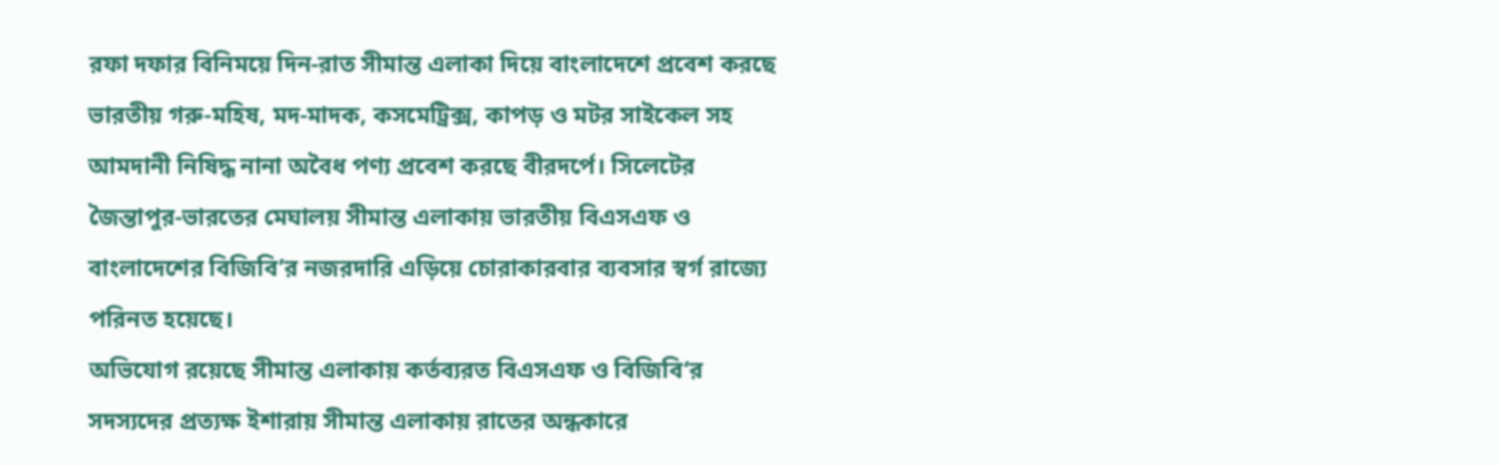রফা দফার বিনিময়ে দিন-রাত সীমান্ত এলাকা দিয়ে বাংলাদেশে প্রবেশ করছে ভারতীয় গরু-মহিষ, মদ-মাদক, কসমেট্রিক্স, কাপড় ও মটর সাইকেল সহ আমদানী নিষিদ্ধ নানা অবৈধ পণ্য প্রবেশ করছে বীরদর্পে। সিলেটের জৈন্তাপুর-ভারতের মেঘালয় সীমান্ত এলাকায় ভারতীয় বিএসএফ ও বাংলাদেশের বিজিবি’র নজরদারি এড়িয়ে চোরাকারবার ব্যবসার স্বর্গ রাজ্যে পরিনত হয়েছে।
অভিযোগ রয়েছে সীমান্ত এলাকায় কর্তব্যরত বিএসএফ ও বিজিবি‘র সদস্যদের প্রত্যক্ষ ইশারায় সীমান্ত এলাকায় রাতের অন্ধকারে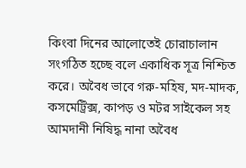কিংবা দিনের আলোতেই চোরাচালান সংগঠিত হচ্ছে বলে একাধিক সূত্র নিশ্চিত করে। অবৈধ ভাবে গরু-মহিষ, মদ-মাদক, কসমেট্রিক্স, কাপড় ও মটর সাইকেল সহ আমদানী নিষিদ্ধ নানা অবৈধ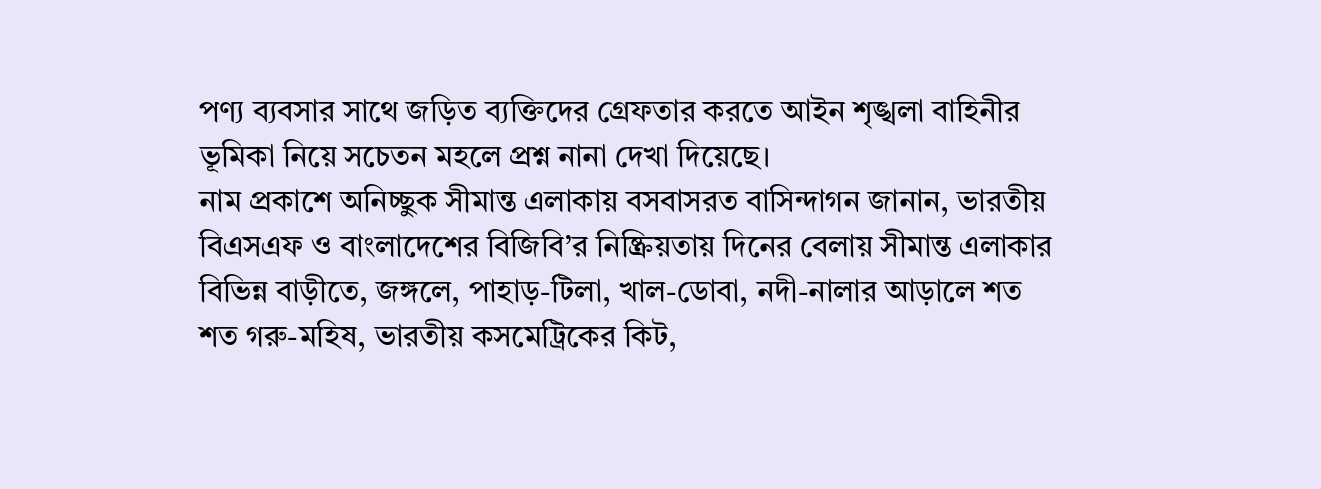পণ্য ব্যবসার সাথে জড়িত ব্যক্তিদের গ্রেফতার করতে আইন শৃঙ্খলা বাহিনীর ভূমিকা নিয়ে সচেতন মহলে প্রশ্ন নানা দেখা দিয়েছে।
নাম প্রকাশে অনিচ্ছুক সীমান্ত এলাকায় বসবাসরত বাসিন্দাগন জানান, ভারতীয় বিএসএফ ও বাংলাদেশের বিজিবি’র নিষ্ক্রিয়তায় দিনের বেলায় সীমান্ত এলাকার বিভিন্ন বাড়ীতে, জঙ্গলে, পাহাড়-টিলা, খাল-ডোবা, নদী-নালার আড়ালে শত শত গরু-মহিষ, ভারতীয় কসমেট্রিকের কিট,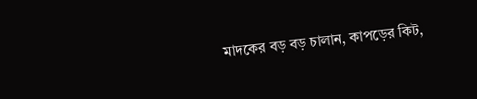মাদকের বড় বড় চালান, কাপড়ের কিট,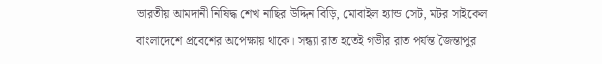ভারতীয় আমদানী নিষিদ্ধ শেখ নাছির উদ্দিন বিড়ি, মোবাইল হ্যান্ড সেট, মটর সাইকেল বাংলাদেশে প্রবেশের অপেক্ষায় থাকে। সন্ধ্যা রাত হতেই গভীর রাত পর্যন্ত জৈন্তাপুর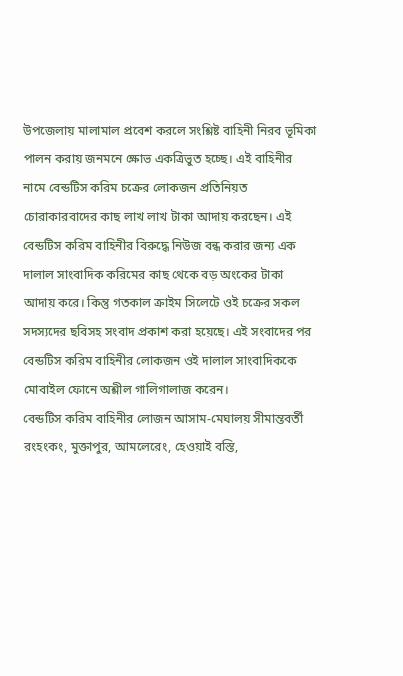উপজেলায় মালামাল প্রবেশ করলে সংশ্লিষ্ট বাহিনী নিরব ভূমিকা পালন করায় জনমনে ক্ষোভ একত্রিভুত হচ্ছে। এই বাহিনীর নামে বেন্ডটিস করিম চক্রের লোকজন প্রতিনিয়ত চোরাকারবাদের কাছ লাখ লাখ টাকা আদায় করছেন। এই বেন্ডটিস করিম বাহিনীর বিরুদ্ধে নিউজ বন্ধ করার জন্য এক দালাল সাংবাদিক করিমের কাছ থেকে বড় অংকের টাকা আদায় করে। কিন্তু গতকাল ক্রাইম সিলেটে ওই চক্রের সকল সদস্যদের ছবিসহ সংবাদ প্রকাশ করা হয়েছে। এই সংবাদের পর বেন্ডটিস করিম বাহিনীর লোকজন ওই দালাল সাংবাদিককে মোবাইল ফোনে অশ্লীল গালিগালাজ করেন।
বেন্ডটিস করিম বাহিনীর লোজন আসাম-মেঘালয় সীমান্তবর্তী রংহংকং, মুক্তাপুর, আমলেরেং, হেওয়াই বস্তি,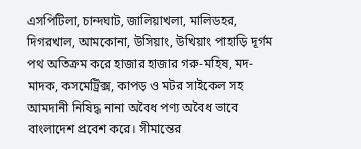এসপিটিলা, চান্দঘাট, জালিয়াখলা, মালিডহর, দিগরখাল, আমকোনা, উসিয়াং, উখিয়াং পাহাড়ি দূর্গম পথ অতিক্রম করে হাজার হাজার গরু-মহিষ, মদ-মাদক, কসমেট্রিক্স, কাপড় ও মটর সাইকেল সহ আমদানী নিষিদ্ধ নানা অবৈধ পণ্য অবৈধ ভাবে বাংলাদেশ প্রবেশ করে। সীমান্তের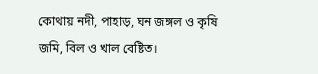কোথায় নদী, পাহাড়, ঘন জঙ্গল ও কৃষি জমি, বিল ও খাল বেষ্টিত।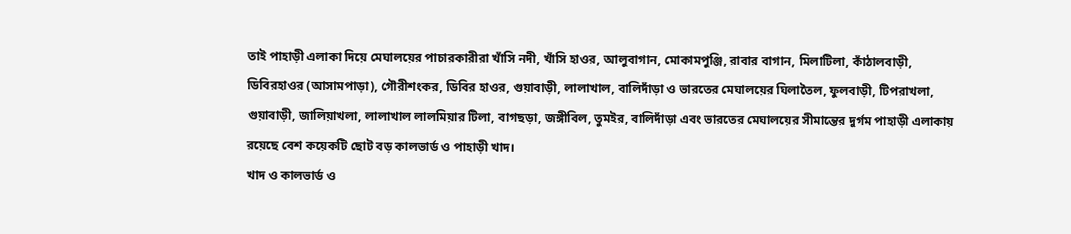তাই পাহাড়ী এলাকা দিয়ে মেঘালয়ের পাচারকারীরা খাঁসি নদী, খাঁসি হাওর, আলুবাগান, মোকামপুঞ্জি, রাবার বাগান, মিলাটিলা, কাঁঠালবাড়ী, ডিবিরহাওর (আসামপাড়া), গৌরীশংকর, ডিবির হাওর, গুয়াবাড়ী, লালাখাল, বালিদাঁড়া ও ভারতের মেঘালয়ের ঘিলাতৈল, ফুলবাড়ী, টিপরাখলা, গুয়াবাড়ী, জালিয়াখলা, লালাখাল লালমিয়ার টিলা, বাগছড়া, জঙ্গীবিল, তুমইর, বালিদাঁড়া এবং ভারতের মেঘালয়ের সীমান্তের দুর্গম পাহাড়ী এলাকায় রয়েছে বেশ কয়েকটি ছোট বড় কালভার্ড ও পাহাড়ী খাদ।
খাদ ও কালভার্ড ও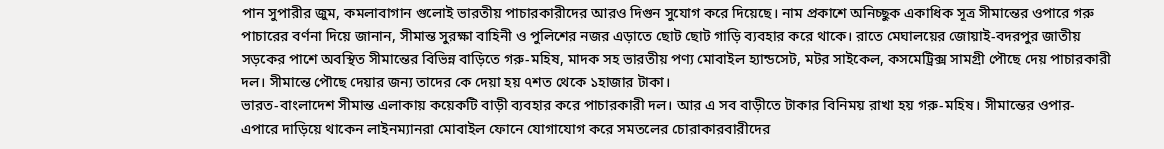পান সুপারীর জুম, কমলাবাগান গুলোই ভারতীয় পাচারকারীদের আরও দিগুন সুযোগ করে দিয়েছে। নাম প্রকাশে অনিচ্ছুক একাধিক সূত্র সীমান্তের ওপারে গরু পাচারের বর্ণনা দিয়ে জানান, সীমান্ত সুরক্ষা বাহিনী ও পুলিশের নজর এড়াতে ছোট ছোট গাড়ি ব্যবহার করে থাকে। রাতে মেঘালয়ের জোয়াই-বদরপুর জাতীয় সড়কের পাশে অবস্থিত সীমান্তের বিভিন্ন বাড়িতে গরু-মহিষ, মাদক সহ ভারতীয় পণ্য মোবাইল হ্যান্ডসেট, মটর সাইকেল, কসমেট্রিক্স সামগ্রী পৌছে দেয় পাচারকারী দল। সীমান্তে পৌছে দেয়ার জন্য তাদের কে দেয়া হয় ৭শত থেকে ১হাজার টাকা।
ভারত-বাংলাদেশ সীমান্ত এলাকায় কয়েকটি বাড়ী ব্যবহার করে পাচারকারী দল। আর এ সব বাড়ীতে টাকার বিনিময় রাখা হয় গরু-মহিষ। সীমান্তের ওপার-এপারে দাড়িয়ে থাকেন লাইনম্যানরা মোবাইল ফোনে যোগাযোগ করে সমতলের চোরাকারবারীদের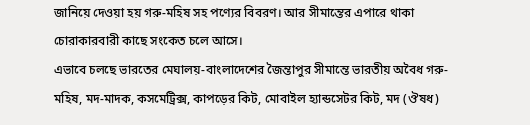জানিয়ে দেওয়া হয় গরু-মহিষ সহ পণ্যের বিবরণ। আর সীমান্তের এপারে থাকা চোরাকারবারী কাছে সংকেত চলে আসে।
এভাবে চলছে ভারতের মেঘালয়-বাংলাদেশের জৈন্তাপুর সীমান্তে ভারতীয় অবৈধ গরু-মহিষ, মদ-মাদক, কসমেট্রিক্স, কাপড়ের কিট, মোবাইল হ্যান্ডসেটর কিট, মদ (ঔষধ)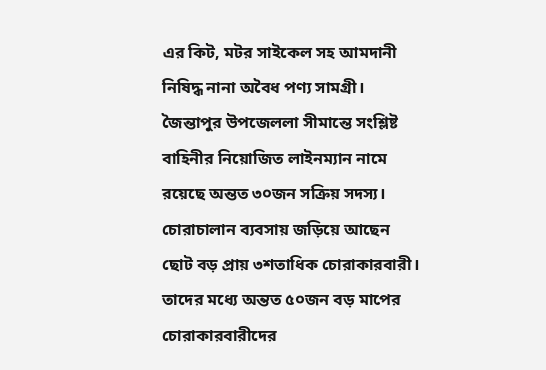এর কিট, মটর সাইকেল সহ আমদানী নিষিদ্ধ নানা অবৈধ পণ্য সামগ্রী।
জৈন্তাপুর উপজেললা সীমান্তে সংশ্লিষ্ট বাহিনীর নিয়োজিত লাইনম্যান নামে রয়েছে অন্তত ৩০জন সক্রিয় সদস্য। চোরাচালান ব্যবসায় জড়িয়ে আছেন ছোট বড় প্রায় ৩শতাধিক চোরাকারবারী। তাদের মধ্যে অন্তত ৫০জন বড় মাপের চোরাকারবারীদের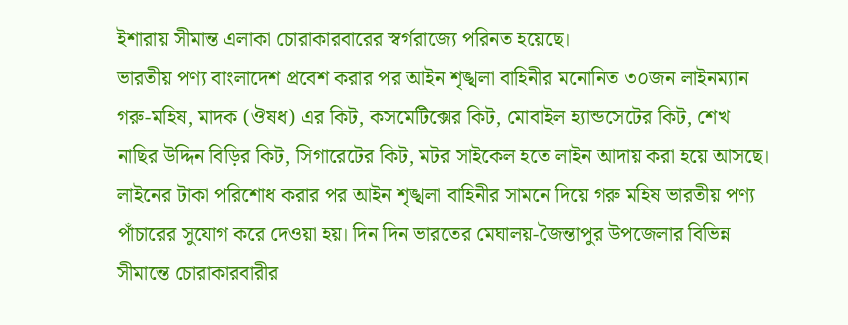ইশারায় সীমান্ত এলাকা চোরাকারবারের স্বর্গরাজ্যে পরিনত হয়েছে।
ভারতীয় পণ্য বাংলাদেশ প্রবেশ করার পর আইন শৃঙ্খলা বাহিনীর মনোনিত ৩০জন লাইনম্যান গরু-মহিষ, মাদক (ঔষধ) এর কিট, কসমেটিক্সের কিট, মোবাইল হ্যান্ডসেটের কিট, শেখ নাছির উদ্দিন বিড়ির কিট, সিগারেটের কিট, মটর সাইকেল হতে লাইন আদায় করা হয়ে আসছে। লাইনের টাকা পরিশোধ করার পর আইন শৃঙ্খলা বাহিনীর সামনে দিয়ে গরু মহিষ ভারতীয় পণ্য পাঁচারের সুযোগ করে দেওয়া হয়। দিন দিন ভারতের মেঘালয়-জৈন্তাপুর উপজেলার বিভিন্ন সীমান্তে চোরাকারবারীর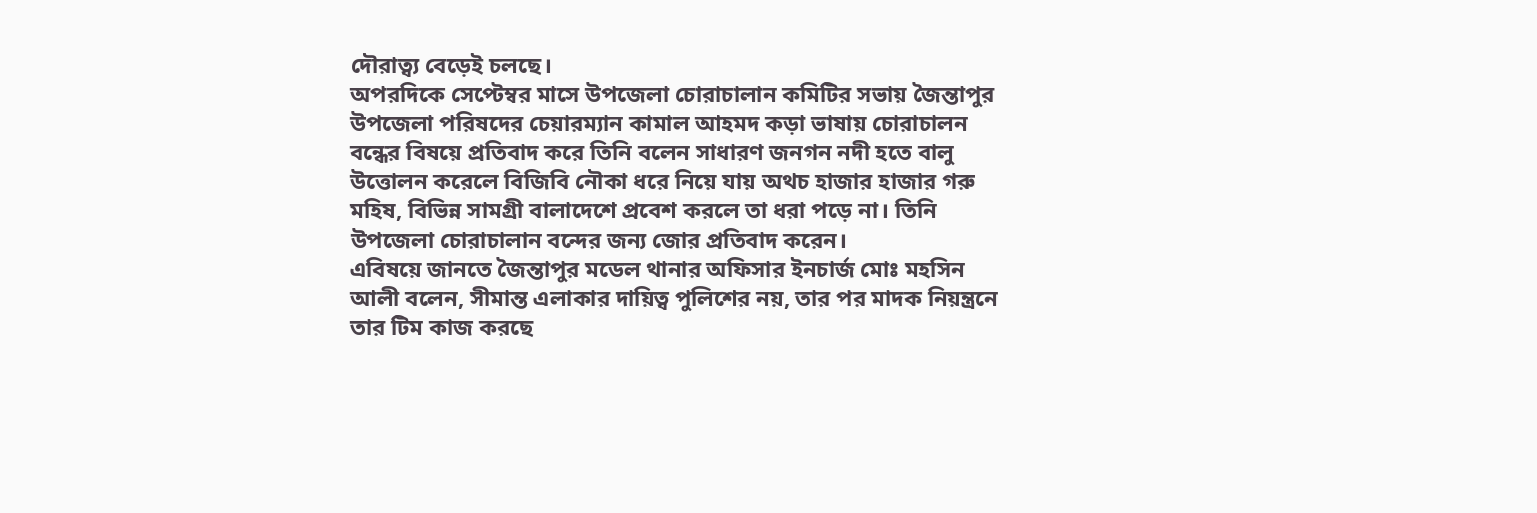দৌরাত্ব্য বেড়েই চলছে।
অপরদিকে সেপ্টেম্বর মাসে উপজেলা চোরাচালান কমিটির সভায় জৈন্তাপুর উপজেলা পরিষদের চেয়ারম্যান কামাল আহমদ কড়া ভাষায় চোরাচালন বন্ধের বিষয়ে প্রতিবাদ করে তিনি বলেন সাধারণ জনগন নদী হতে বালু উত্তোলন করেলে বিজিবি নৌকা ধরে নিয়ে যায় অথচ হাজার হাজার গরু মহিষ, বিভিন্ন সামগ্রী বালাদেশে প্রবেশ করলে তা ধরা পড়ে না। তিনি উপজেলা চোরাচালান বন্দের জন্য জোর প্রতিবাদ করেন।
এবিষয়ে জানতে জৈন্তাপুর মডেল থানার অফিসার ইনচার্জ মোঃ মহসিন আলী বলেন, সীমান্ত এলাকার দায়িত্ব পুলিশের নয়, তার পর মাদক নিয়ন্ত্রনে তার টিম কাজ করছে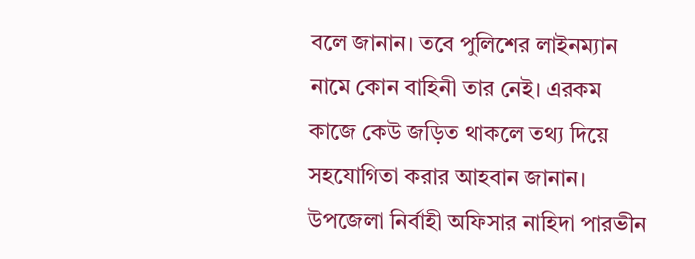বলে জানান। তবে পুলিশের লাইনম্যান নামে কোন বাহিনী তার নেই। এরকম কাজে কেউ জড়িত থাকলে তথ্য দিয়ে সহযোগিতা করার আহবান জানান।
উপজেলা নির্বাহী অফিসার নাহিদা পারভীন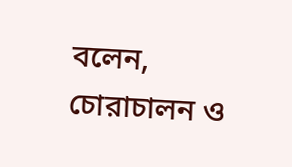বলেন, চোরাচালন ও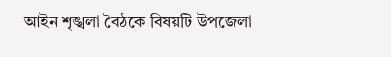আইন শৃঙ্খলা বৈঠকে বিষয়টি উপজেলা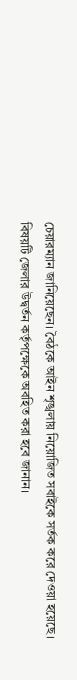চেয়ারম্যান জানিয়েছেন। বৈঠকে আইন শৃঙ্খলায় নিয়োজিত সবাইকে সর্তক করে দেওয়া হয়েছে। বিষয়টি জেলার উদ্বর্তন কর্তৃপক্ষেকে অবহিত করা হবে জানান।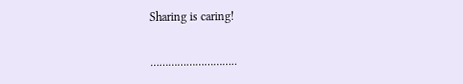Sharing is caring!


………………………..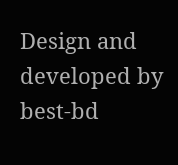Design and developed by best-bd